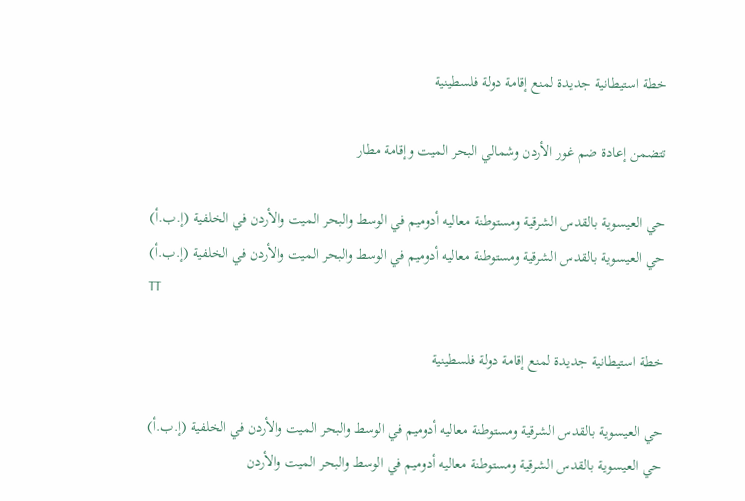خطة استيطانية جديدة لمنع إقامة دولة فلسطينية

تتضمن إعادة ضم غور الأردن وشمالي البحر الميت وإقامة مطار

حي العيسوية بالقدس الشرقية ومستوطنة معاليه أدوميم في الوسط والبحر الميت والأردن في الخلفية (إ.ب.أ)
حي العيسوية بالقدس الشرقية ومستوطنة معاليه أدوميم في الوسط والبحر الميت والأردن في الخلفية (إ.ب.أ)
TT

خطة استيطانية جديدة لمنع إقامة دولة فلسطينية

حي العيسوية بالقدس الشرقية ومستوطنة معاليه أدوميم في الوسط والبحر الميت والأردن في الخلفية (إ.ب.أ)
حي العيسوية بالقدس الشرقية ومستوطنة معاليه أدوميم في الوسط والبحر الميت والأردن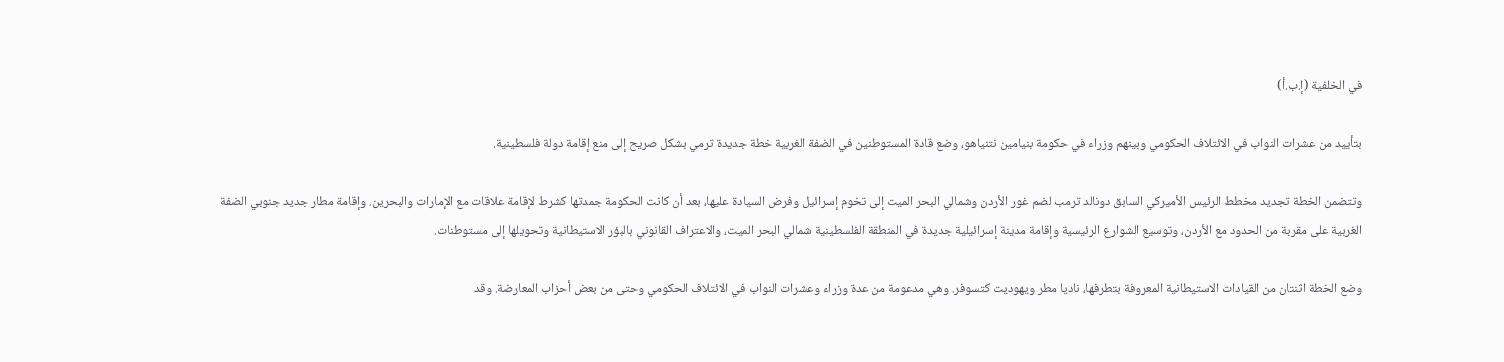في الخلفية (إ.ب.أ)

بتأييد من عشرات النواب في الائتلاف الحكومي وبينهم وزراء في حكومة بنيامين نتنياهو، وضع قادة المستوطنين في الضفة الغربية خطة جديدة ترمي بشكل صريح إلى منع إقامة دولة فلسطينية.

وتتضمن الخطة تجديد مخطط الرئيس الأميركي السابق دونالد ترمب لضم غور الأردن وشمالي البحر الميت إلى تخوم إسرائيل وفرض السيادة عليها، بعد أن كانت الحكومة جمدتها كشرط لإقامة علاقات مع الإمارات والبحرين. وإقامة مطار جديد جنوبي الضفة الغربية على مقربة من الحدود مع الأردن، وتوسيع الشوارع الرئيسية وإقامة مدينة إسرائيلية جديدة في المنطقة الفلسطينية شمالي البحر الميت، والاعتراف القانوني بالبؤر الاستيطانية وتحويلها إلى مستوطنات.

وضع الخطة اثنتان من القيادات الاستيطانية المعروفة بتطرفها، ناديا مطر ويهوديت كتسوفر. وهي مدعومة من عدة وزراء وعشرات النواب في الائتلاف الحكومي وحتى من بعض أحزاب المعارضة. وقد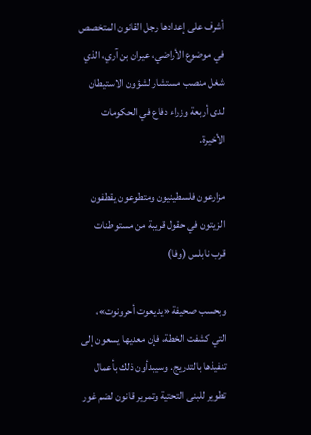أشرف على إعدادها رجل القانون المتخصص في موضوع الأراضي، عيران بن آري، الذي شغل منصب مستشار لشؤون الاستيطان لدى أربعة وزراء دفاع في الحكومات الأخيرة.

مزارعون فلسطينيون ومتطوعون يقطفون الزيتون في حقول قريبة من مستوطنات قرب نابلس (وفا)

وبحسب صحيفة «يديعوت أحرونوت»، التي كشفت الخطة، فإن معديها يسعون إلى تنفيذها بالتدريج. وسيبدأون ذلك بأعمال تطوير للبنى التحتية وتمرير قانون لضم غور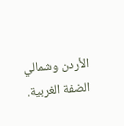الأردن وشمالي الضفة الغربية.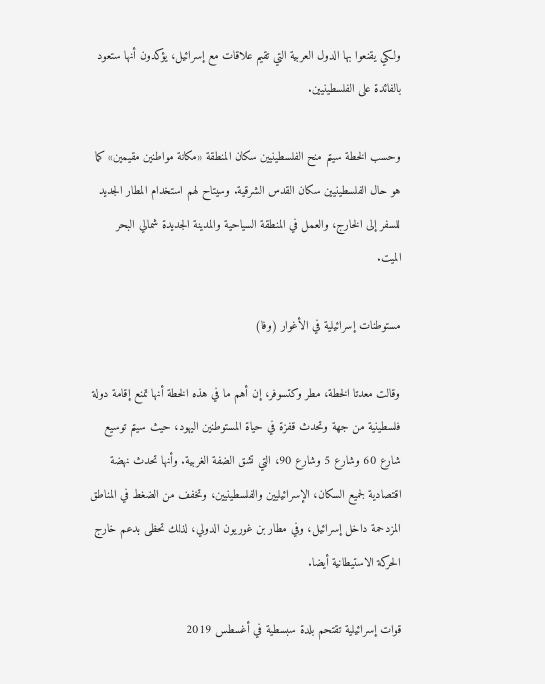ولكي يقنعوا بها الدول العربية التي تقيم علاقات مع إسرائيل، يؤكدون أنها ستعود بالفائدة على الفلسطينيين.

وحسب الخطة سيتم منح الفلسطينيين سكان المنطقة «مكانة مواطنين مقيمين» كما هو حال الفلسطينيين سكان القدس الشرقية. وسيتاح لهم استخدام المطار الجديد للسفر إلى الخارج، والعمل في المنطقة السياحية والمدينة الجديدة شمالي البحر الميت.

مستوطنات إسرائيلية في الأغوار (وفا)

وقالت معدتا الخطة، مطر وكتسوفر، إن أهم ما في هذه الخطة أنها تمنع إقامة دولة فلسطينية من جهة وتحدث قفزة في حياة المستوطنين اليهود، حيث سيتم توسيع شارع 60 وشارع 5 وشارع 90، التي تشق الضفة الغربية. وأنها تحدث نهضة اقتصادية لجميع السكان، الإسرائيليين والفلسطينيين، وتخفف من الضغط في المناطق المزدحمة داخل إسرائيل، وفي مطار بن غوريون الدولي، لذلك تحظى بدعم خارج الحركة الاستيطانية أيضا.

قوات إسرائيلية تقتحم بلدة سبسطية في أغسطس 2019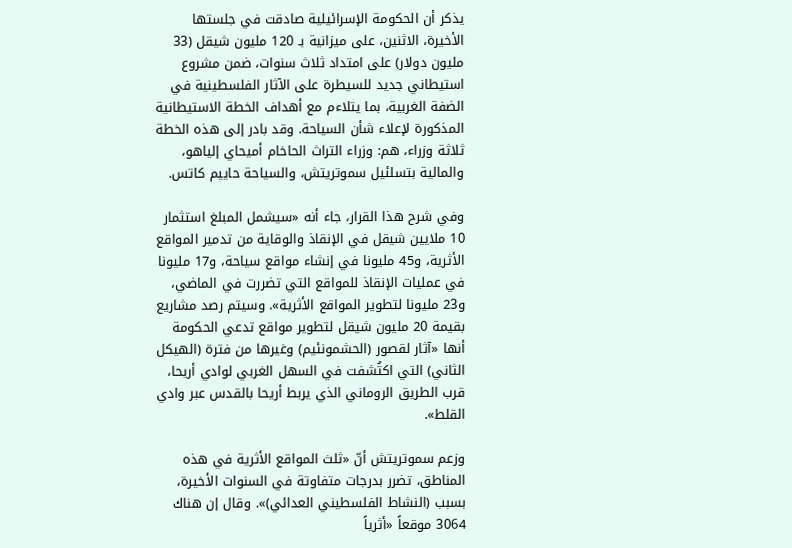يذكر أن الحكومة الإسرائيلية صادقت في جلستها الأخيرة، الاثنين، على ميزانية بـ 120 مليون شيقل (33 مليون دولار) على امتداد ثلاث سنوات، ضمن مشروع استيطاني جديد للسيطرة على الآثار الفلسطينية في الضفة الغربية، بما يتلاءم مع أهداف الخطة الاستيطانية المذكورة لإعلاء شأن السياحة. وقد بادر إلى هذه الخطة ثلاثة وزراء، هم: وزراء التراث الحاخام أميحاي إلياهو، والمالية بتسلئيل سموتريتش، والسياحة حاييم كاتس.

وفي شرح هذا القرار، جاء أنه «سيشمل المبلغ استثمار 10 ملايين شيقل في الإنقاذ والوقاية من تدمير المواقع الأثرية، و45 مليونا في إنشاء مواقع سياحة، و17 مليونا في عمليات الإنقاذ للمواقع التي تضررت في الماضي، و23 مليونا لتطوير المواقع الأثرية». وسيتم رصد مشاريع بقيمة 20 مليون شيقل لتطوير مواقع تدعي الحكومة أنها «آثار لقصور (الحشمونئيم) وغيرها من فترة (الهيكل الثاني) التي اكتُشفت في السهل الغربي لوادي أريحا، قرب الطريق الروماني الذي يربط أريحا بالقدس عبر وادي القلط».

وزعم سموتريتش أنّ «ثلث المواقع الأثرية في هذه المناطق، تضرر بدرجات متفاوتة في السنوات الأخيرة، بسبب (النشاط الفلسطيني العدائي)». وقال إن هناك 3064 موقعاً «أثرياً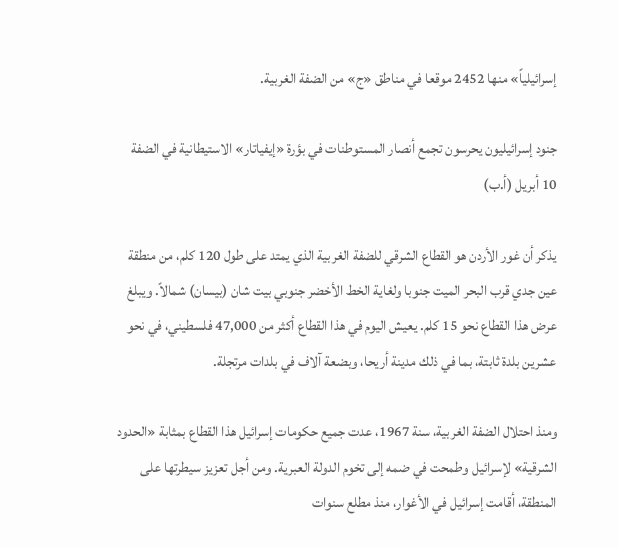إسرائيلياً» منها 2452 موقعا في مناطق «ج» من الضفة الغربية.

جنود إسرائيليون يحرسون تجمع أنصار المستوطنات في بؤرة «إيفياتار» الاستيطانية في الضفة 10 أبريل (أ.ب)

يذكر أن غور الأردن هو القطاع الشرقي للضفة الغربية الذي يمتد على طول 120 كلم، من منطقة عين جدي قرب البحر الميت جنوبا ولغاية الخط الأخضر جنوبي بيت شان (بيسان) شمالاً. ويبلغ عرض هذا القطاع نحو 15 كلم. يعيش اليوم في هذا القطاع أكثر من 47,000 فلسطيني، في نحو عشرين بلدة ثابتة، بما في ذلك مدينة أريحا، وبضعة آلاف في بلدات مرتجلة.

ومنذ احتلال الضفة الغربية، سنة 1967، عدت جميع حكومات إسرائيل هذا القطاع بمثابة «الحدود الشرقية» لإسرائيل وطمحت في ضمه إلى تخوم الدولة العبرية. ومن أجل تعزيز سيطرتها على المنطقة، أقامت إسرائيل في الأغوار، منذ مطلع سنوات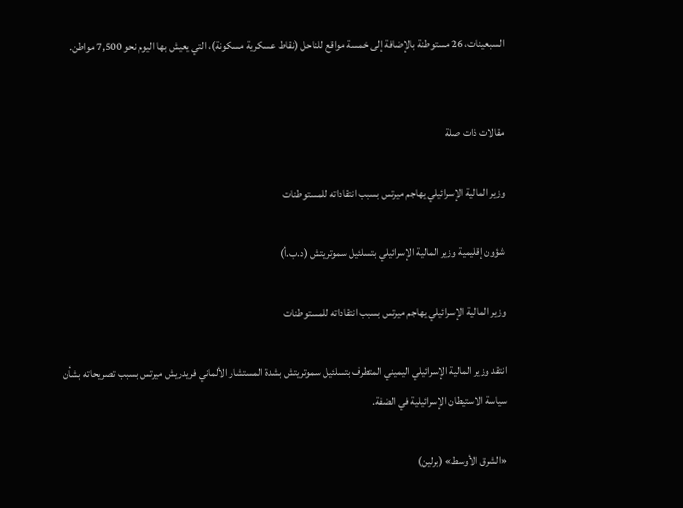السبعينات، 26 مستوطنة بالإضافة إلى خمسة مواقع للناحل (نقاط عسكرية مسكونة)، التي يعيش بها اليوم نحو 7,500 مواطن.


مقالات ذات صلة

وزير المالية الإسرائيلي يهاجم ميرتس بسبب انتقاداته للمستوطنات

شؤون إقليمية وزير المالية الإسرائيلي بتسلئيل سموتريتش (د.ب.أ)

وزير المالية الإسرائيلي يهاجم ميرتس بسبب انتقاداته للمستوطنات

انتقد وزير المالية الإسرائيلي اليميني المتطرف بتسلئيل سموتريتش بشدة المستشار الألماني فريدريش ميرتس بسبب تصريحاته بشأن سياسة الاستيطان الإسرائيلية في الضفة.

«الشرق الأوسط» (برلين)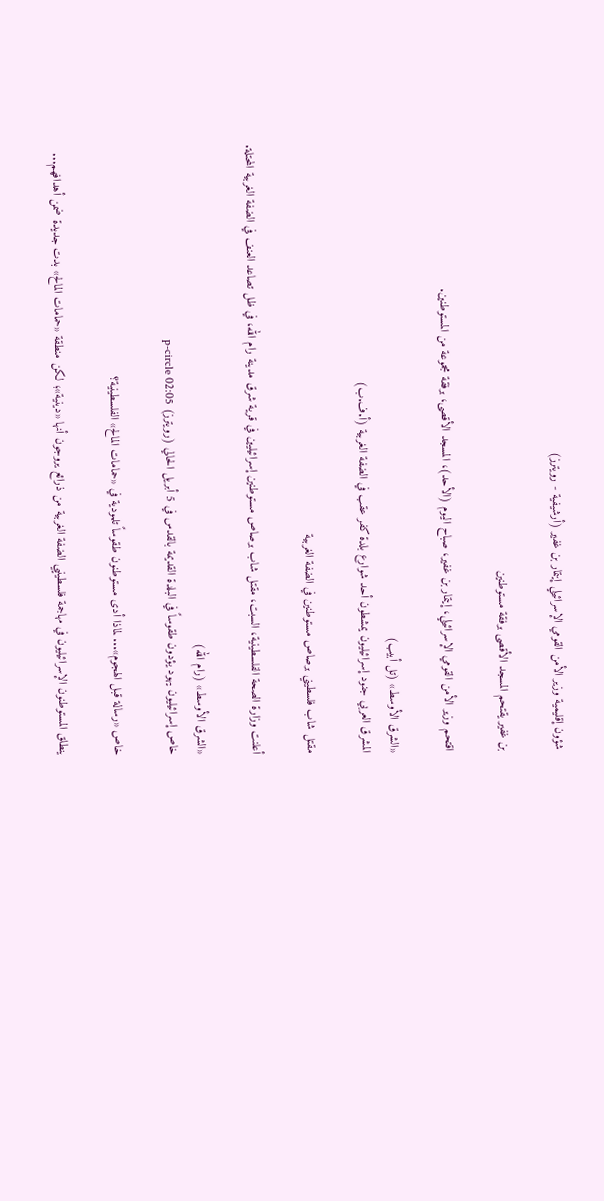شؤون إقليمية وزير الأمن القومي الإسرائيلي إيتمار بن غفير (أرشيفية - رويترز)

بن غفير يقتحم المسجد الأقصى برفقة مستوطنين

اقتحم وزير الأمن القومي الإسرائيلي، إيتمار بن غفير، صباح اليوم (الأحد)، المسجد الأقصى، برفقة مجموعة من المستوطنين.

«الشرق الأوسط» (تل أبيب)
المشرق العربي جنود إسرائيليون يمشطون أحد شوارع بلدة كفر عقب في الضفة الغربية (أ.ف.ب)

مقتل شاب فلسطيني برصاص مستوطنين في الضفة الغربية

أعلنت وزارة الصحة الفلسطينية، السبت، مقتل شاب برصاص مستوطنين إسرائيليين في قرية شرق مدينة رام الله، في ظل تصاعد العنف في الضفة الغربية المحتلة.

«الشرق الأوسط» (رام الله)
خاص إسرائيليون يهود يؤدون طقوساً في البلدة القديمة بالقدس في 5 أبريل الحالي (رويترز) p-circle 02:05

خاص «رسالة قبل الهجوم»... لماذا أدى مستوطنون طقوساً تلمودية في «حمامات المالح» الفلسطينية؟

ينطلق المستوطنون الإسرائيليون في مهاجمة فلسطينيي الضفة الغربية من ذرائع يروجون أنها «دينية»؛ لكن منطقة «حمامات المالح» بدت جديدة ضمن أهدافهم...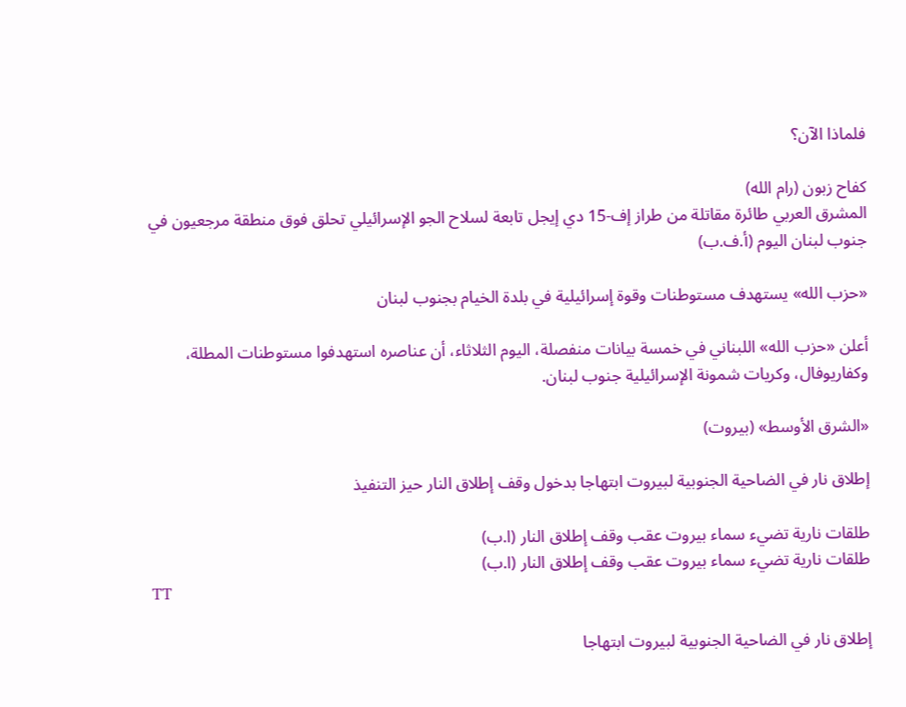فلماذا الآن؟

كفاح زبون (رام الله)
المشرق العربي طائرة مقاتلة من طراز إف-15 دي إيجل تابعة لسلاح الجو الإسرائيلي تحلق فوق منطقة مرجعيون في جنوب لبنان اليوم (أ.ف.ب)

«حزب الله» يستهدف مستوطنات وقوة إسرائيلية في بلدة الخيام بجنوب لبنان

أعلن «حزب الله» اللبناني في خمسة بيانات منفصلة، اليوم الثلاثاء، أن عناصره استهدفوا مستوطنات المطلة، وكفاريوفال، وكريات شمونة الإسرائيلية جنوب لبنان.

«الشرق الأوسط» (بيروت)

إطلاق نار في الضاحية الجنوبية لبيروت ابتهاجا بدخول وقف إطلاق النار حيز التنفيذ

طلقات نارية تضيء سماء بيروت عقب وقف إطلاق النار (ا.ب)
طلقات نارية تضيء سماء بيروت عقب وقف إطلاق النار (ا.ب)
TT

إطلاق نار في الضاحية الجنوبية لبيروت ابتهاجا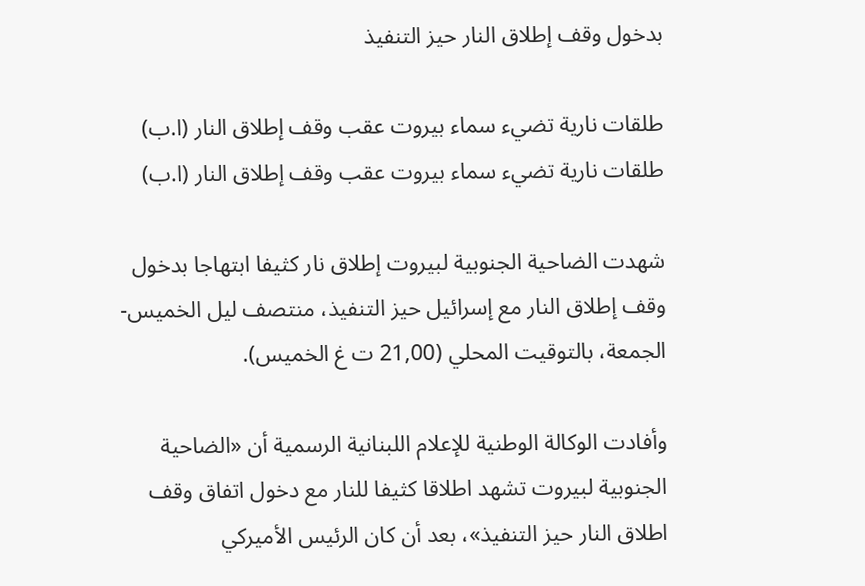بدخول وقف إطلاق النار حيز التنفيذ

طلقات نارية تضيء سماء بيروت عقب وقف إطلاق النار (ا.ب)
طلقات نارية تضيء سماء بيروت عقب وقف إطلاق النار (ا.ب)

شهدت الضاحية الجنوبية لبيروت إطلاق نار كثيفا ابتهاجا بدخول وقف إطلاق النار مع إسرائيل حيز التنفيذ، منتصف ليل الخميس-الجمعة، بالتوقيت المحلي (21,00 ت غ الخميس).

وأفادت الوكالة الوطنية للإعلام اللبنانية الرسمية أن «الضاحية الجنوبية لبيروت تشهد اطلاقا كثيفا للنار مع دخول اتفاق وقف اطلاق النار حيز التنفيذ»، بعد أن كان الرئيس الأميركي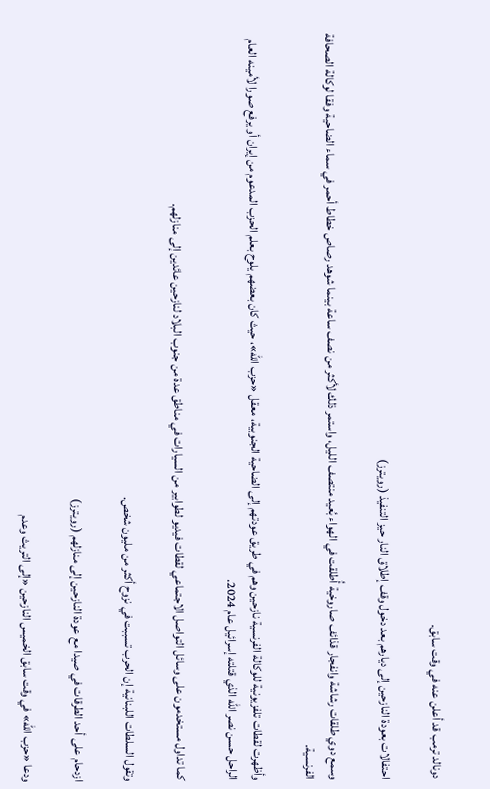دونالد ترمب قد أعلن عنه في وقت سابق.

احتفالات بعودة النازحين إلى ديارهم بعد دخول وقف إطلاق النار حيز التنفيذ (رويترز)

وسمع دوي طلقات رشاشة وانفجار قذائف صاروخية أُطلقت في الهواء بُعيد منتصف الليل، واستمر ذلك لأكثر من نصف ساعة بينما شوهد رصاص خطاط أحمر في سماء الضاحية وفقا لوكالة الصحافة الفرنسية.

وأظهرت لقطات تلفزيونية للوكالة الفرنسية نازحين وهم في طريق عودتهم إلى الضاحية الجنوبية، معقل «حزب الله»، حيث كان بعضهم يلوح بعلم الحزب المدعوم من إيران أو يرفع صورا لأمينه العام الراحل حسن نصر الله الذي قتلته إسرائيل عام 2024.

كما تداول مستخدمون على وسائل التواصل الاجتماعي لقطات فيديو لطوابير من السيارات في مناطق عدة من جنوب البلاد لنازحين عائدين إلى منازلهم.

وتقول السلطات اللبنانية إن الحرب تسببت في نزوح أكثر من مليون شخص.

ازدحام على أحد الطرقات في صيدا مع عودة النازحين إلى منازلهم (رويترز)

ودعا «حزب الله» في وقت سابق الخميس النازحين «إلى التريث وعدم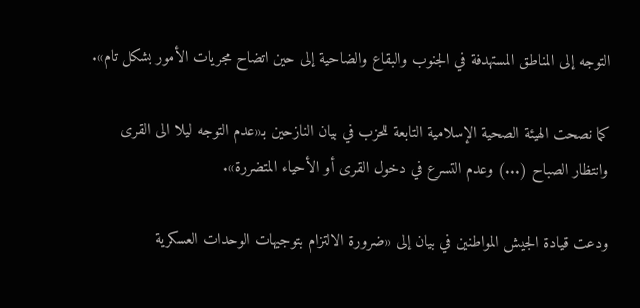التوجه إلى المناطق المستهدفة في الجنوب والبقاع والضاحية إلى حين اتضاح مجريات الأمور بشكل تام».

كما نصحت الهيئة الصحية الإسلامية التابعة للحزب في بيان النازحين بـ«عدم التوجه ليلا الى القرى وانتظار الصباح (...) وعدم التسرع في دخول القرى أو الأحياء المتضررة».

ودعت قيادة الجيش المواطنين في بيان إلى «ضرورة الالتزام بتوجيهات الوحدات العسكرية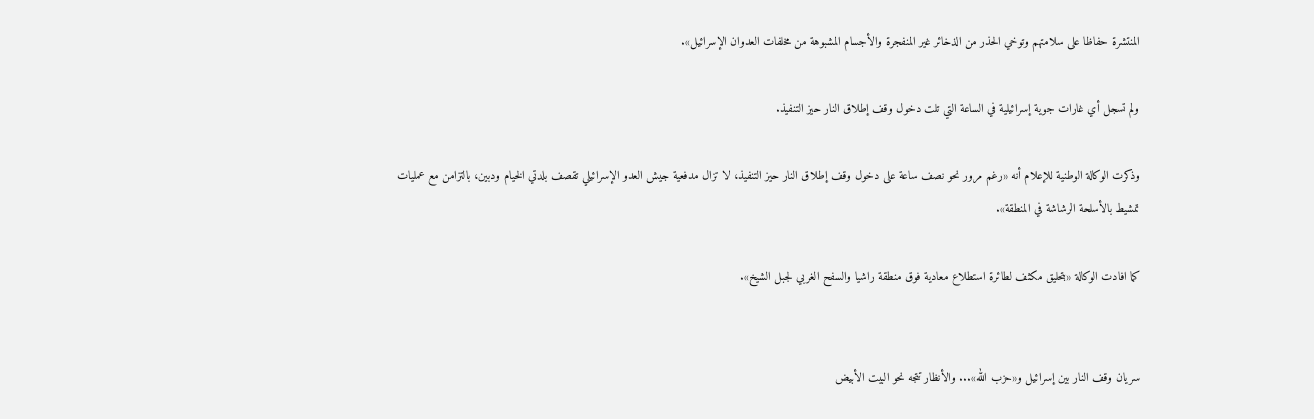المنتشرة حفاظا على سلامتهم وتوخي الحذر من الذخائر غير المنفجرة والأجسام المشبوهة من مخلفات العدوان الإسرائيل».

ولم تسجل أي غارات جوية إسرائيلية في الساعة التي تلت دخول وقف إطلاق النار حيز التنفيذ.

وذكرت الوكالة الوطنية للإعلام أنه «رغم مرور نحو نصف ساعة على دخول وقف إطلاق النار حيز التنفيذ، لا تزال مدفعية جيش العدو الإسرائيلي تقصف بلدتي الخيام ودبين، بالتزامن مع عمليات تمشيط بالأسلحة الرشاشة في المنطقة».

كما افادت الوكالة «بتحليق مكثف لطائرة استطلاع معادية فوق منطقة راشيا والسفح الغربي لجبل الشيخ».


سريان وقف النار بين إسرائيل و«حزب الله»... والأنظار تتجه نحو البيت الأبيض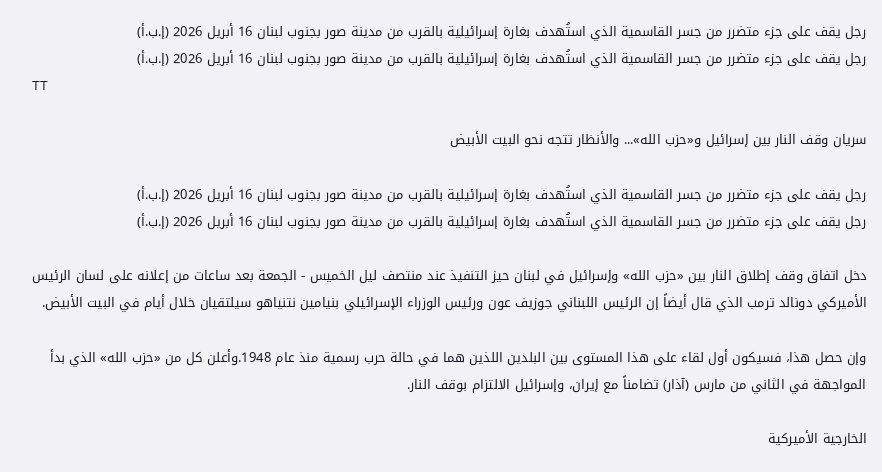رجل يقف على جزء متضرر من جسر القاسمية الذي استُهدف بغارة إسرائيلية بالقرب من مدينة صور بجنوب لبنان 16 أبريل 2026 (إ.ب.أ)
رجل يقف على جزء متضرر من جسر القاسمية الذي استُهدف بغارة إسرائيلية بالقرب من مدينة صور بجنوب لبنان 16 أبريل 2026 (إ.ب.أ)
TT

سريان وقف النار بين إسرائيل و«حزب الله»... والأنظار تتجه نحو البيت الأبيض

رجل يقف على جزء متضرر من جسر القاسمية الذي استُهدف بغارة إسرائيلية بالقرب من مدينة صور بجنوب لبنان 16 أبريل 2026 (إ.ب.أ)
رجل يقف على جزء متضرر من جسر القاسمية الذي استُهدف بغارة إسرائيلية بالقرب من مدينة صور بجنوب لبنان 16 أبريل 2026 (إ.ب.أ)

دخل اتفاق وقف إطلاق النار بين «حزب الله» وإسرائيل في لبنان حيز التنفيذ عند منتصف ليل الخميس - الجمعة بعد ساعات من إعلانه على لسان الرئيس الأميركي دونالد ترمب الذي قال أيضاً إن الرئيس اللبناني جوزيف عون ورئيس الوزراء الإسرائيلي بنيامين نتنياهو سيلتقيان خلال أيام في البيت الأبيض.

وإن حصل هذا، فسيكون أول لقاء على هذا المستوى بين البلدين اللذين هما في حالة حرب رسمية منذ عام 1948.وأعلن كل من «حزب الله» الذي بدأ المواجهة في الثاني من مارس (آذار) تضامناً مع إيران، وإسرائيل الالتزام بوقف النار.

الخارجية الأميركية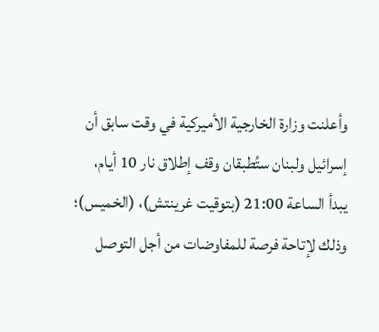وأعلنت وزارة الخارجية الأميركية في وقت سابق أن إسرائيل ولبنان ستُطبقان وقف إطلاق نار 10 أيام، يبدأ الساعة 21:00 (بتوقيت غرينتش)، (الخميس)؛ وذلك لإتاحة فرصة للمفاوضات من أجل التوصل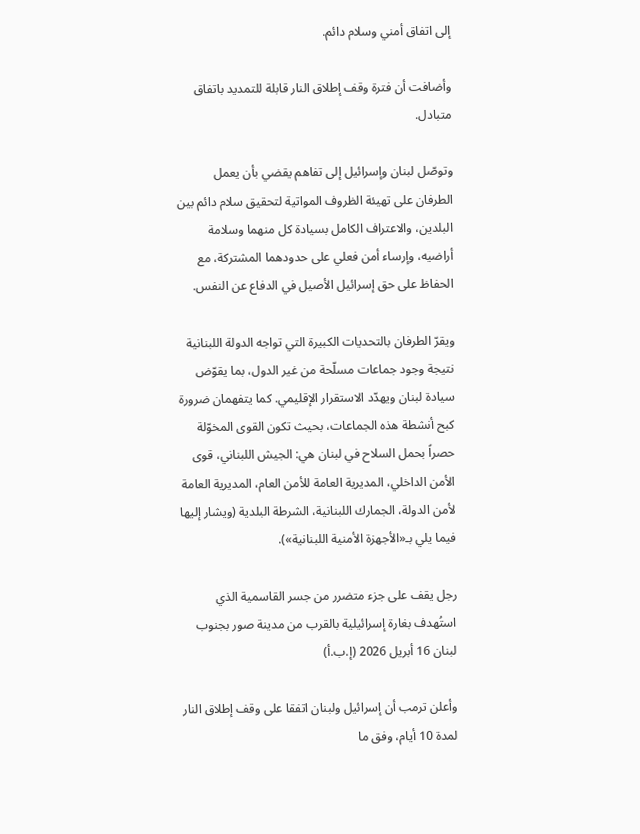إلى اتفاق أمني وسلام دائم.

وأضافت أن فترة وقف إطلاق النار قابلة للتمديد باتفاق متبادل.

وتوصّل لبنان وإسرائيل إلى تفاهم يقضي بأن يعمل الطرفان على تهيئة الظروف المواتية لتحقيق سلام دائم بين البلدين، والاعتراف الكامل بسيادة كل منهما وسلامة أراضيه، وإرساء أمن فعلي على حدودهما المشتركة، مع الحفاظ على حق إسرائيل الأصيل في الدفاع عن النفس.

ويقرّ الطرفان بالتحديات الكبيرة التي تواجه الدولة اللبنانية نتيجة وجود جماعات مسلّحة من غير الدول، بما يقوّض سيادة لبنان ويهدّد الاستقرار الإقليمي. كما يتفهمان ضرورة كبح أنشطة هذه الجماعات، بحيث تكون القوى المخوّلة حصراً بحمل السلاح في لبنان هي: الجيش اللبناني، قوى الأمن الداخلي، المديرية العامة للأمن العام، المديرية العامة لأمن الدولة، الجمارك اللبنانية، الشرطة البلدية (ويشار إليها فيما يلي بـ«الأجهزة الأمنية اللبنانية»).

رجل يقف على جزء متضرر من جسر القاسمية الذي استُهدف بغارة إسرائيلية بالقرب من مدينة صور بجنوب لبنان 16 أبريل 2026 (إ.ب.أ)

وأعلن ترمب أن إسرائيل ولبنان اتفقا على وقف إطلاق النار لمدة 10 أيام، وفق ما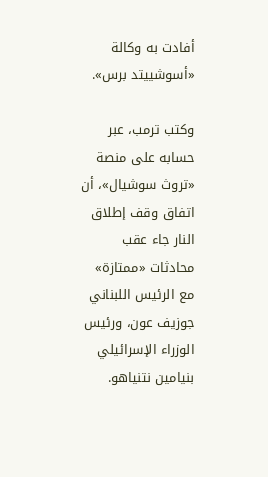أفادت به وكالة «أسوشييتد برس».

وكتب ترمب، عبر حسابه على منصة «تروث سوشيال»، أن اتفاق وقف إطلاق النار جاء عقب محادثات «ممتازة» مع الرئيس اللبناني جوزيف عون، ورئيس الوزراء الإسرائيلي بنيامين نتنياهو.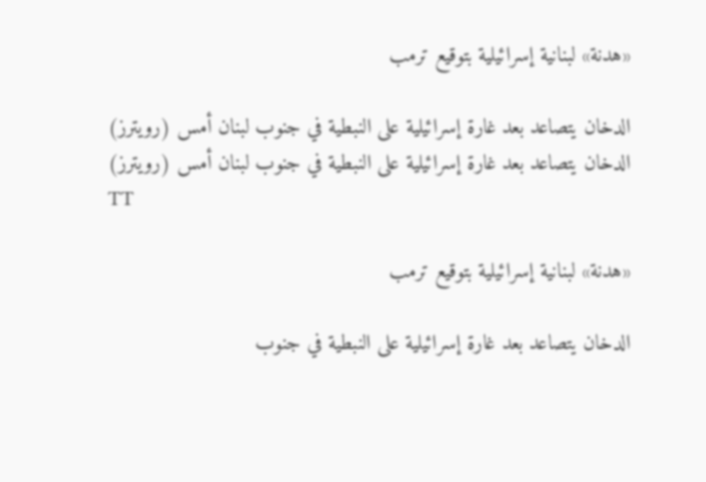«هدنة» لبنانية إسرائيلية بتوقيع ترمب

الدخان يتصاعد بعد غارة إسرائيلية على النبطية في جنوب لبنان أمس (رويترز)
الدخان يتصاعد بعد غارة إسرائيلية على النبطية في جنوب لبنان أمس (رويترز)
TT

«هدنة» لبنانية إسرائيلية بتوقيع ترمب

الدخان يتصاعد بعد غارة إسرائيلية على النبطية في جنوب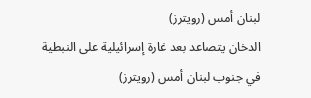لبنان أمس (رويترز)
الدخان يتصاعد بعد غارة إسرائيلية على النبطية في جنوب لبنان أمس (رويترز)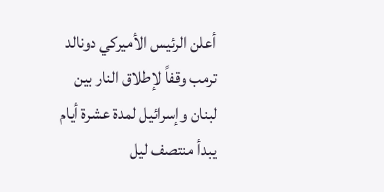أعلن الرئيس الأميركي دونالد ترمب وقفاً لإطلاق النار بين لبنان وإسرائيل لمدة عشرة أيام يبدأ منتصف ليل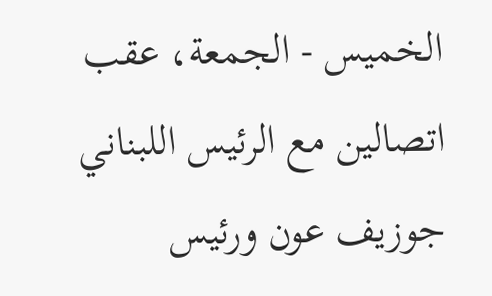الخميس - الجمعة، عقب اتصالين مع الرئيس اللبناني جوزيف عون ورئيس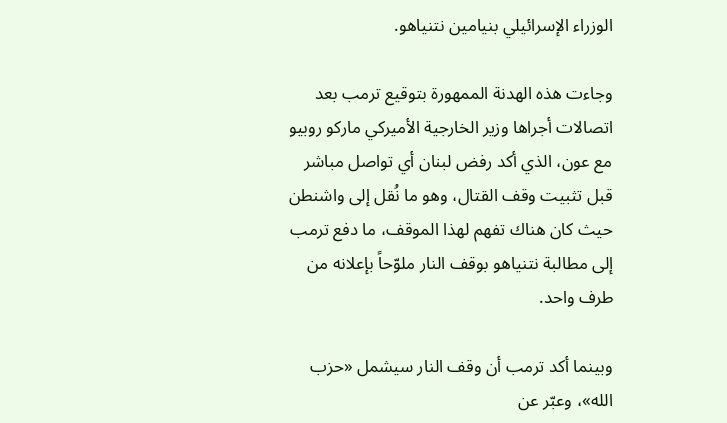الوزراء الإسرائيلي بنيامين نتنياهو.

وجاءت هذه الهدنة الممهورة بتوقيع ترمب بعد اتصالات أجراها وزير الخارجية الأميركي ماركو روبيو مع عون، الذي أكد رفض لبنان أي تواصل مباشر قبل تثبيت وقف القتال، وهو ما نُقل إلى واشنطن حيث كان هناك تفهم لهذا الموقف، ما دفع ترمب إلى مطالبة نتنياهو بوقف النار ملوّحاً بإعلانه من طرف واحد.

وبينما أكد ترمب أن وقف النار سيشمل «حزب الله»، وعبّر عن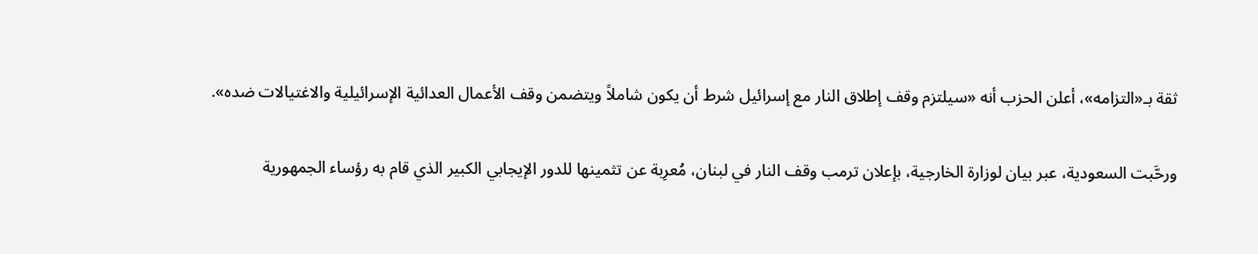ثقة بـ«التزامه»، أعلن الحزب أنه «سيلتزم وقف إطلاق النار مع إسرائيل شرط أن يكون شاملاً ويتضمن وقف الأعمال العدائية الإسرائيلية والاغتيالات ضده».

ورحَّبت السعودية، عبر بيان لوزارة الخارجية، بإعلان ترمب وقف النار في لبنان، مُعرِبة عن تثمينها للدور الإيجابي الكبير الذي قام به رؤساء الجمهورية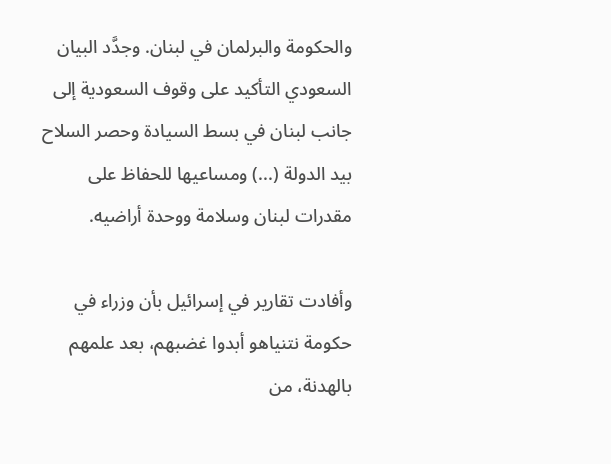والحكومة والبرلمان في لبنان. وجدَّد البيان السعودي التأكيد على وقوف السعودية إلى جانب لبنان في بسط السيادة وحصر السلاح بيد الدولة (...) ومساعيها للحفاظ على مقدرات لبنان وسلامة ووحدة أراضيه.

وأفادت تقارير في إسرائيل بأن وزراء في حكومة نتنياهو أبدوا غضبهم، بعد علمهم بالهدنة، من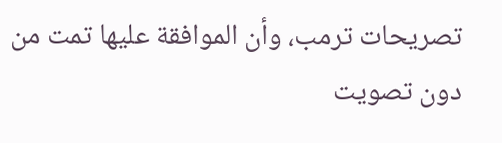تصريحات ترمب، وأن الموافقة عليها تمت من دون تصويت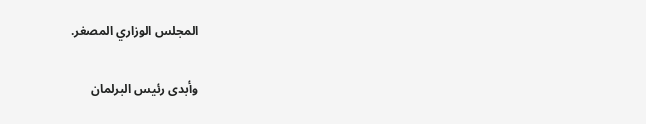المجلس الوزاري المصغر.

وأبدى رئيس البرلمان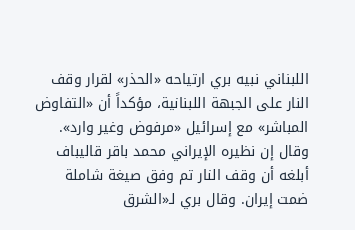اللبناني نبيه بري ارتياحه «الحذر» لقرار وقف النار على الجبهة اللبنانية، مؤكداً أن «التفاوض المباشر» مع إسرائيل «مرفوض وغير وارد». وقال إن نظيره الإيراني محمد باقر قاليباف أبلغه أن وقف النار تم وفق صيغة شاملة ضمت إيران. وقال بري لـ«الشرق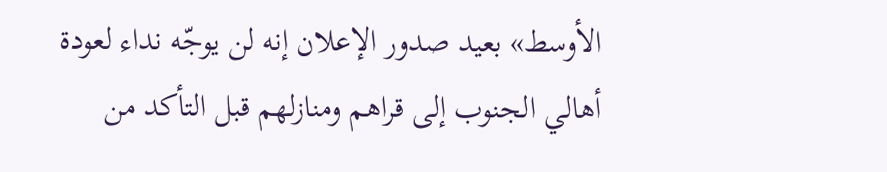الأوسط» بعيد صدور الإعلان إنه لن يوجّه نداء لعودة أهالي الجنوب إلى قراهم ومنازلهم قبل التأكد من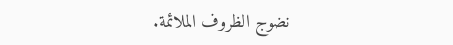نضوج الظروف الملائمة.